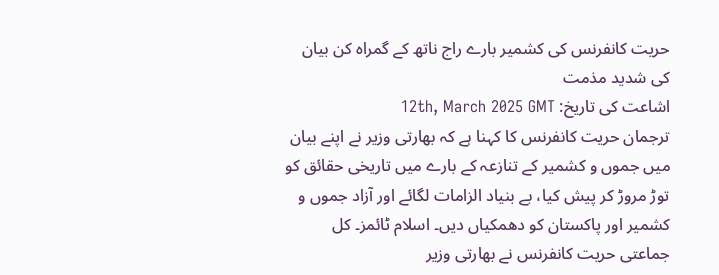حریت کانفرنس کی کشمیر بارے راج ناتھ کے گمراہ کن بیان کی شدید مذمت
اشاعت کی تاریخ: 12th, March 2025 GMT
ترجمان حریت کانفرنس کا کہنا ہے کہ بھارتی وزیر نے اپنے بیان میں جموں و کشمیر کے تنازعہ کے بارے میں تاریخی حقائق کو توڑ مروڑ کر پیش کیا، بے بنیاد الزامات لگائے اور آزاد جموں و کشمیر اور پاکستان کو دھمکیاں دیں۔ اسلام ٹائمز۔ کل جماعتی حریت کانفرنس نے بھارتی وزیر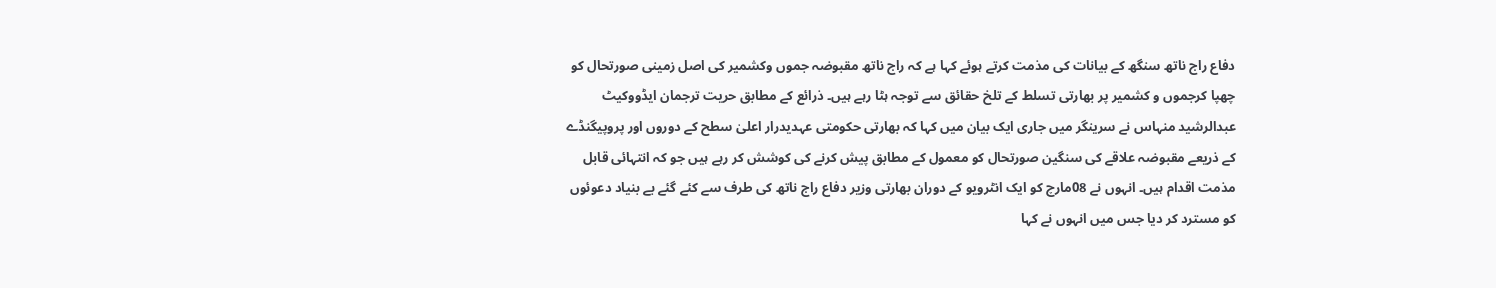دفاع راج ناتھ سنگھ کے بیانات کی مذمت کرتے ہوئے کہا ہے کہ راج ناتھ مقبوضہ جموں وکشمیر کی اصل زمینی صورتحال کو چھپا کرجموں و کشمیر پر بھارتی تسلط کے تلخ حقائق سے توجہ ہٹا رہے ہیں۔ ذرائع کے مطابق حریت ترجمان ایڈووکیٹ عبدالرشید منہاس نے سرینگر میں جاری ایک بیان میں کہا کہ بھارتی حکومتی عہدیدرار اعلیٰ سطح کے دوروں اور پروپیگنڈے کے ذریعے مقبوضہ علاقے کی سنگین صورتحال کو معمول کے مطابق پیش کرنے کی کوشش کر رہے ہیں جو کہ انتہائی قابل مذمت اقدام ہیں۔ انہوں نے 08مارچ کو ایک انٹرویو کے دوران بھارتی وزیر دفاع راج ناتھ کی طرف سے کئے گئے بے بنیاد دعوئوں کو مسترد کر دیا جس میں انہوں نے کہا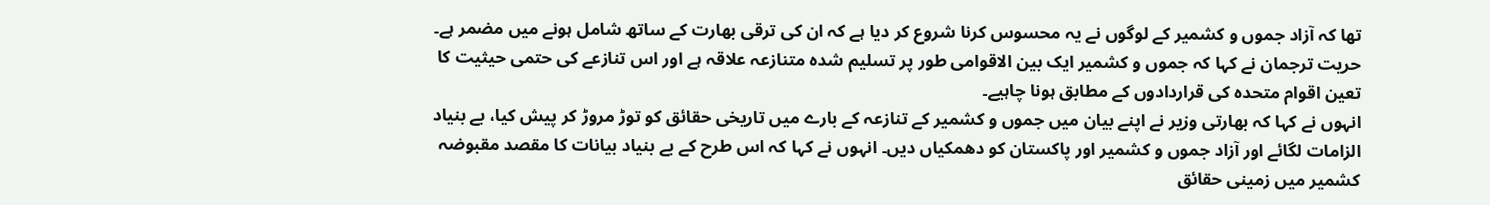تھا کہ آزاد جموں و کشمیر کے لوگوں نے یہ محسوس کرنا شروع کر دیا ہے کہ ان کی ترقی بھارت کے ساتھ شامل ہونے میں مضمر ہے۔ حریت ترجمان نے کہا کہ جموں و کشمیر ایک بین الاقوامی طور پر تسلیم شدہ متنازعہ علاقہ ہے اور اس تنازعے کی حتمی حیثیت کا تعین اقوام متحدہ کی قراردادوں کے مطابق ہونا چاہیے۔
انہوں نے کہا کہ بھارتی وزیر نے اپنے بیان میں جموں و کشمیر کے تنازعہ کے بارے میں تاریخی حقائق کو توڑ مروڑ کر پیش کیا، بے بنیاد الزامات لگائے اور آزاد جموں و کشمیر اور پاکستان کو دھمکیاں دیں۔ انہوں نے کہا کہ اس طرح کے بے بنیاد بیانات کا مقصد مقبوضہ کشمیر میں زمینی حقائق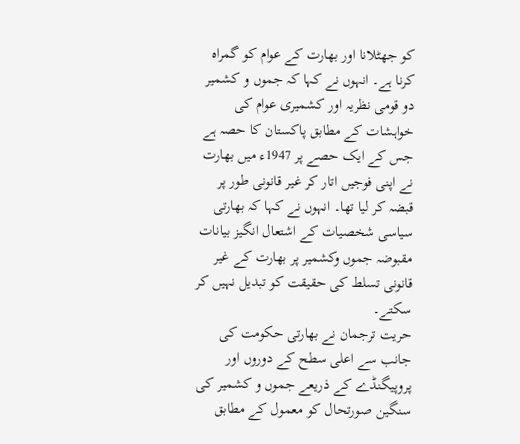کو جھٹلانا اور بھارت کے عوام کو گمراہ کرنا ہے۔ انہوں نے کہا کہ جموں و کشمیر دو قومی نظریہ اور کشمیری عوام کی خواہشات کے مطابق پاکستان کا حصہ ہے جس کے ایک حصے پر 1947ء میں بھارت نے اپنی فوجیں اتار کر غیر قانونی طور پر قبضہ کر لیا تھا۔ انہوں نے کہا کہ بھارتی سیاسی شخصیات کے اشتعال انگیز بیانات مقبوضہ جموں وکشمیر پر بھارت کے غیر قانونی تسلط کی حقیقت کو تبدیل نہیں کر سکتے۔
حریت ترجمان نے بھارتی حکومت کی جانب سے اعلی سطح کے دوروں اور پروپیگنڈے کے ذریعے جموں و کشمیر کی سنگین صورتحال کو معمول کے مطابق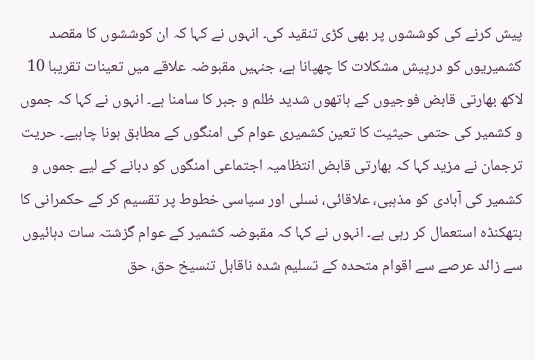پیش کرنے کی کوششوں پر بھی کڑی تنقید کی۔ انہوں نے کہا کہ ان کوششوں کا مقصد کشمیریوں کو درپیش مشکلات کا چھپانا ہے، جنہیں مقبوضہ علاقے میں تعینات تقریبا 10 لاکھ بھارتی قابض فوجیوں کے ہاتھوں شدید ظلم و جبر کا سامنا ہے۔ انہوں نے کہا کہ جموں و کشمیر کی حتمی حیثیت کا تعین کشمیری عوام کی امنگوں کے مطابق ہونا چاہیے۔ حریت ترجمان نے مزید کہا کہ بھارتی قابض انتظامیہ اجتماعی امنگوں کو دبانے کے لیے جموں و کشمیر کی آبادی کو مذہبی، علاقائی، نسلی اور سیاسی خطوط پر تقسیم کر کے حکمرانی کا ہتھکنڈہ استعمال کر رہی ہے۔ انہوں نے کہا کہ مقبوضہ کشمیر کے عوام گزشتہ سات دہائیوں سے زائد عرصے سے اقوام متحدہ کے تسلیم شدہ ناقابل تنسیخ حق، حق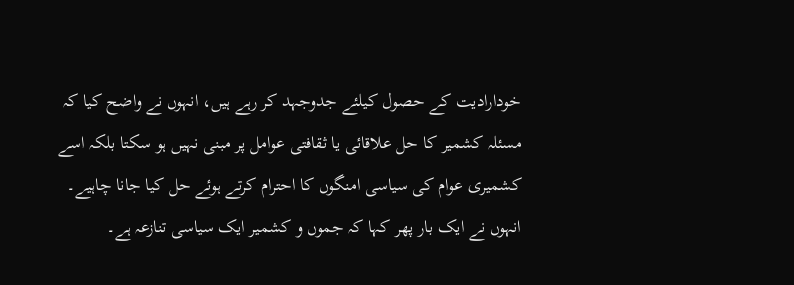خودارادیت کے حصول کیلئے جدوجہد کر رہے ہیں، انہوں نے واضح کیا کہ مسئلہ کشمیر کا حل علاقائی یا ثقافتی عوامل پر مبنی نہیں ہو سکتا بلکہ اسے کشمیری عوام کی سیاسی امنگوں کا احترام کرتے ہوئے حل کیا جانا چاہیے۔ انہوں نے ایک بار پھر کہا کہ جموں و کشمیر ایک سیاسی تنازعہ ہے۔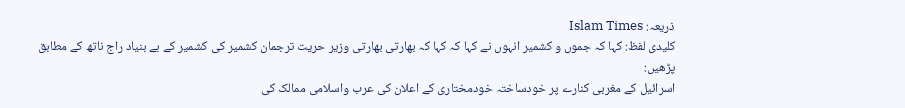ذریعہ: Islam Times
کلیدی لفظ: کہا کہ جموں و کشمیر انہوں نے کہا کہ کہا کہ بھارتی بھارتی وزیر حریت ترجمان کشمیر کی کشمیر کے بے بنیاد راج ناتھ کے مطابق
پڑھیں:
اسرائیل کے مغربی کنارے پر خودساختہ خودمختاری کے اعلان کی عرب واسلامی ممالک کی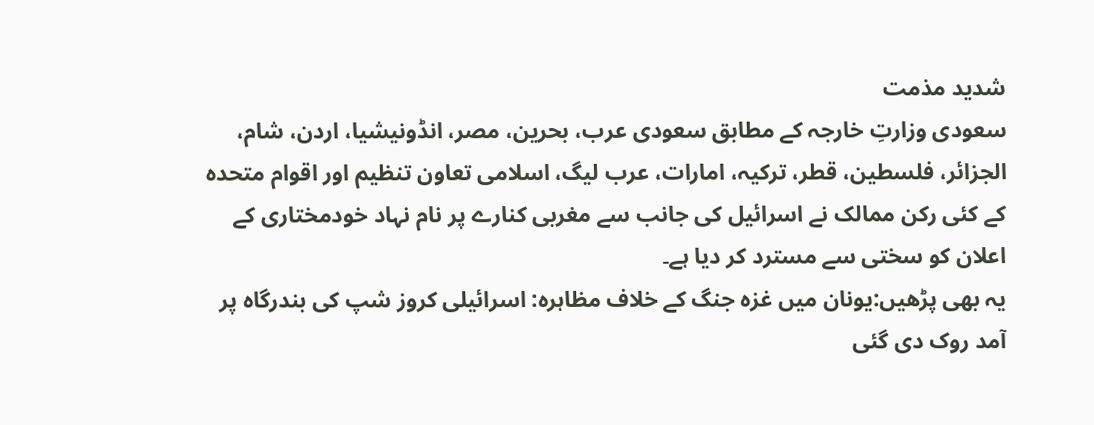شدید مذمت
سعودی وزارتِ خارجہ کے مطابق سعودی عرب، بحرین، مصر، انڈونیشیا، اردن، شام، الجزائر، فلسطین، قطر، ترکیہ، امارات، عرب لیگ، اسلامی تعاون تنظیم اور اقوام متحدہ کے کئی رکن ممالک نے اسرائیل کی جانب سے مغربی کنارے پر نام نہاد خودمختاری کے اعلان کو سختی سے مسترد کر دیا ہے۔
یہ بھی پڑھیں:یونان میں غزہ جنگ کے خلاف مظاہرہ: اسرائیلی کروز شپ کی بندرگاہ پر آمد روک دی گئی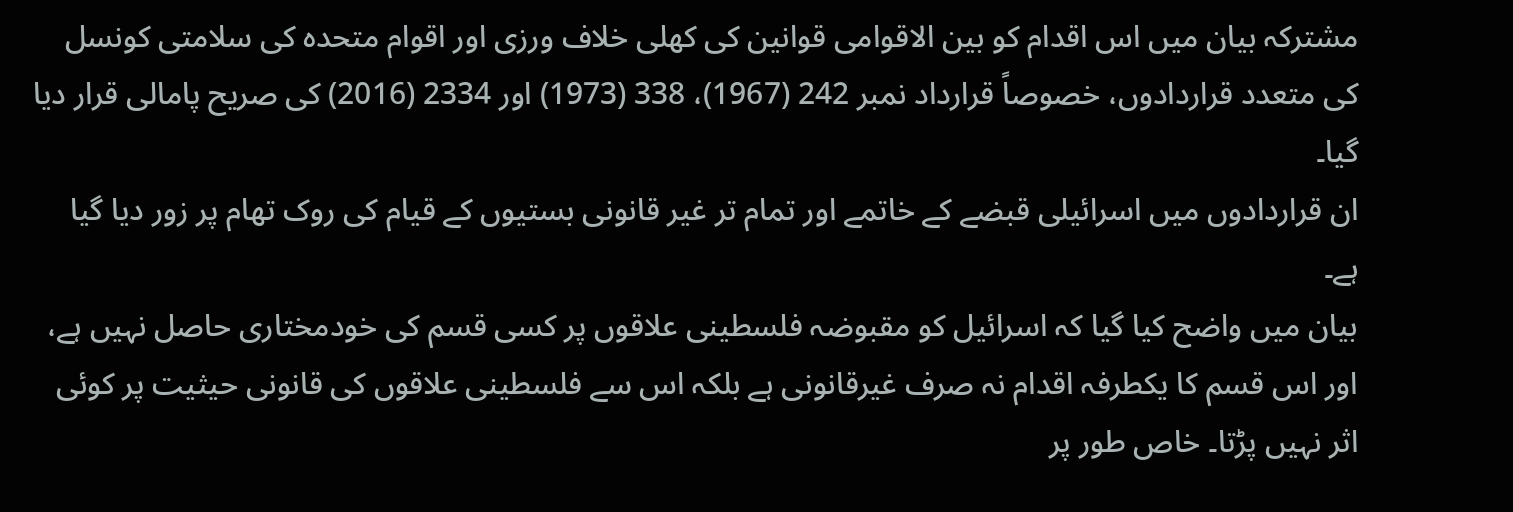مشترکہ بیان میں اس اقدام کو بین الاقوامی قوانین کی کھلی خلاف ورزی اور اقوام متحدہ کی سلامتی کونسل کی متعدد قراردادوں، خصوصاً قرارداد نمبر 242 (1967)، 338 (1973) اور 2334 (2016) کی صریح پامالی قرار دیا گیا۔
ان قراردادوں میں اسرائیلی قبضے کے خاتمے اور تمام تر غیر قانونی بستیوں کے قیام کی روک تھام پر زور دیا گیا ہے۔
بیان میں واضح کیا گیا کہ اسرائیل کو مقبوضہ فلسطینی علاقوں پر کسی قسم کی خودمختاری حاصل نہیں ہے، اور اس قسم کا یکطرفہ اقدام نہ صرف غیرقانونی ہے بلکہ اس سے فلسطینی علاقوں کی قانونی حیثیت پر کوئی اثر نہیں پڑتا۔ خاص طور پر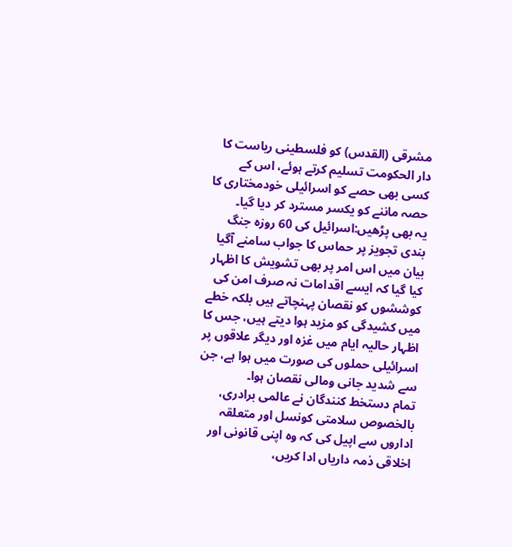مشرقی (القدس) کو فلسطینی ریاست کا دار الحکومت تسلیم کرتے ہوئے، اس کے کسی بھی حصے کو اسرائیلی خودمختاری کا حصہ ماننے کو یکسر مسترد کر دیا گیا۔
یہ بھی پڑھیں:اسرائیل کی 60 روزہ جنگ بندی تجویز پر حماس کا جواب سامنے آگیا
بیان میں اس امر پر بھی تشویش کا اظہار کیا گیا کہ ایسے اقدامات نہ صرف امن کی کوششوں کو نقصان پہنچاتے ہیں بلکہ خطے میں کشیدگی کو مزید ہوا دیتے ہیں، جس کا اظہار حالیہ ایام میں غزہ اور دیگر علاقوں پر اسرائیلی حملوں کی صورت میں ہوا ہے، جن سے شدید جانی ومالی نقصان ہوا۔
تمام دستخط کنندگان نے عالمی برادری، بالخصوص سلامتی کونسل اور متعلقہ اداروں سے اپیل کی کہ وہ اپنی قانونی اور اخلاقی ذمہ داریاں ادا کریں،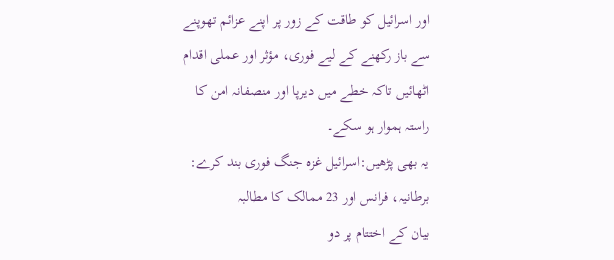اور اسرائیل کو طاقت کے زور پر اپنے عزائم تھوپنے سے باز رکھنے کے لیے فوری، مؤثر اور عملی اقدام اٹھائیں تاکہ خطے میں دیرپا اور منصفانہ امن کا راستہ ہموار ہو سکے۔
یہ بھی پڑھیں:اسرائیل غزہ جنگ فوری بند کرے: برطانیہ، فرانس اور 23 ممالک کا مطالبہ
بیان کے اختتام پر دو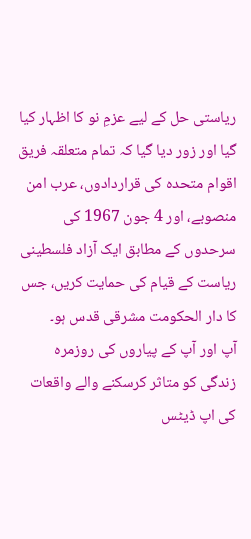ریاستی حل کے لیے عزمِ نو کا اظہار کیا گیا اور زور دیا گیا کہ تمام متعلقہ فریق اقوام متحدہ کی قراردادوں، عرب امن منصوبے، اور 4 جون 1967 کی سرحدوں کے مطابق ایک آزاد فلسطینی ریاست کے قیام کی حمایت کریں، جس کا دار الحکومت مشرقی قدس ہو۔
آپ اور آپ کے پیاروں کی روزمرہ زندگی کو متاثر کرسکنے والے واقعات کی اپ ڈیٹس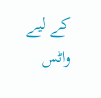کے لیے واٹس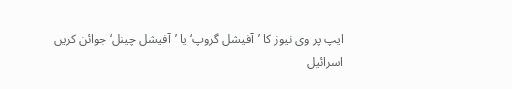ایپ پر وی نیوز کا ’آفیشل گروپ‘ یا ’آفیشل چینل‘ جوائن کریں
اسرائیل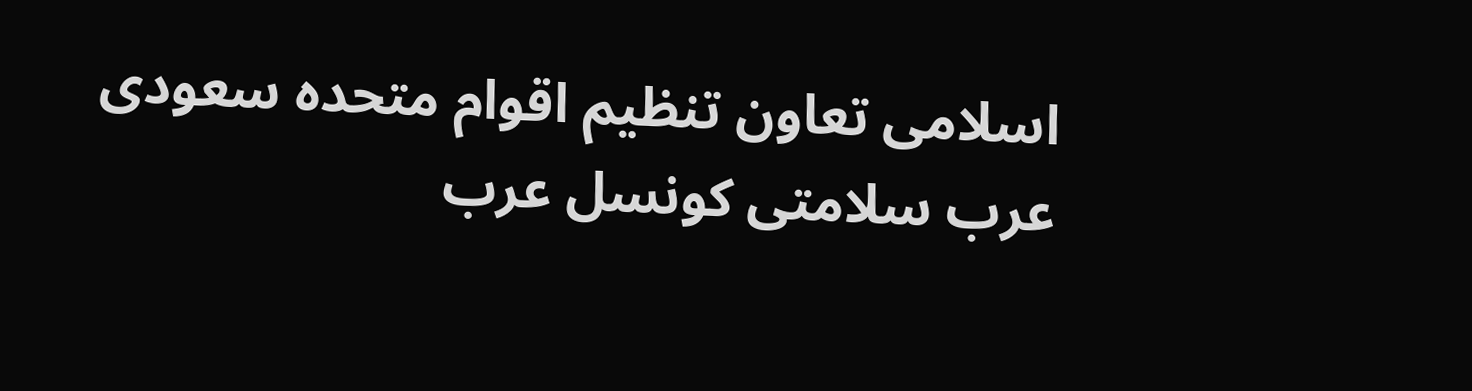اسلامی تعاون تنظیم اقوام متحدہ سعودی عرب سلامتی کونسل عرب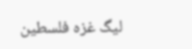لیگ غزہ فلسطین